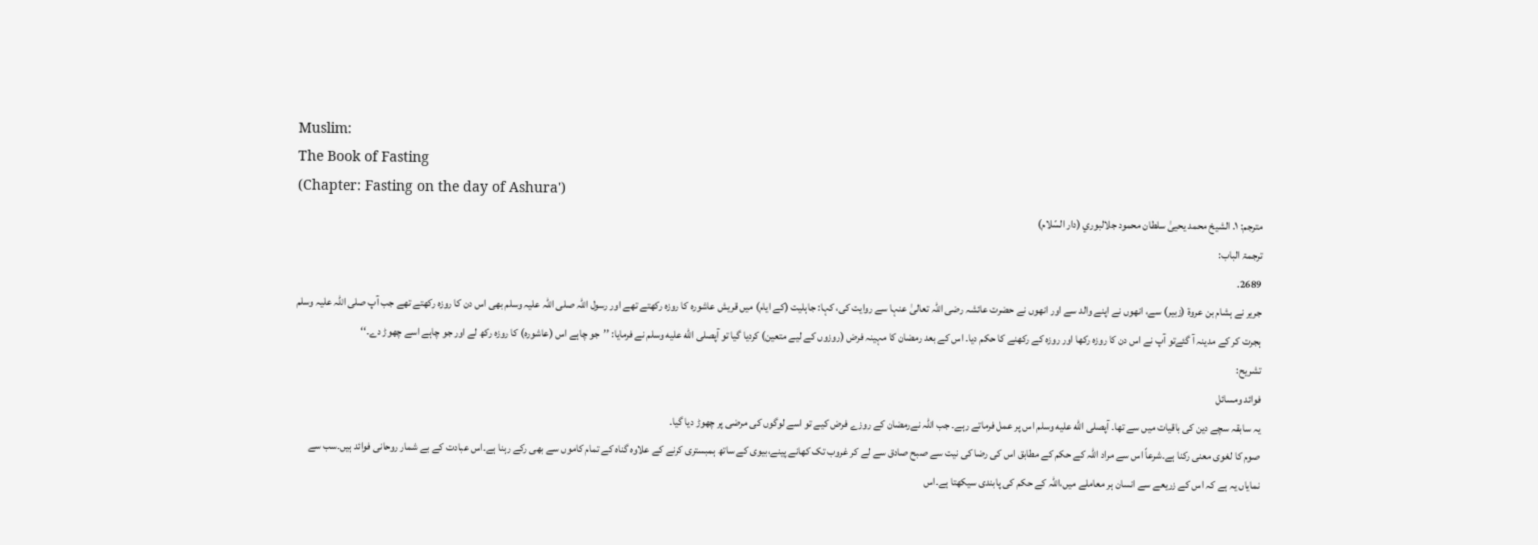Muslim:
The Book of Fasting
(Chapter: Fasting on the day of Ashura')
مترجم: ١. الشيخ محمد يحيىٰ سلطان محمود جلالبوري (دار السّلام)
ترجمۃ الباب:
2689.
جریر نے ہشام بن عروۃ (زبیر) سے، انھوں نے اپنے والد سے اور انھوں نے حضرت عائشہ رضی اللہ تعالیٰ عنہا سے روایت کی، کہا: جاہلیت (کے ایام) میں قریش عاشورہ کا روزہ رکھتے تھے اور رسول اللہ صلی اللہ علیہ وسلم بھی اس دن کا روزہ رکھتے تھے جب آپ صلی اللہ علیہ وسلم ہجرت کر کے مدینہ آ گئےتو آپ نے اس دن کا روزہ رکھا اور روزہ کے رکھنے کا حکم دیا۔ اس کے بعد رمضان کا مہینہ فرض (روزوں کے لیے متعین) کردیا گیا تو آپصلى الله عليه وسلم نے فرمایا: ’’جو چاہے اس (عاشورہ) کا روزہ رکھ لے اور جو چاہے اسے چھوڑ دے۔‘‘
تشریح:
فوائد ومسائل
یہ سابقہ سچے دین کی باقیات میں سے تھا۔ آپصلى الله عليه وسلم اس پر عمل فرماتے رہے۔ جب اللہ نےرمضان کے روزے فرض کیے تو اسے لوگوں کی مرضی پر چھوڑ دیا گیا۔
صوم کا لغوی معنی رکنا ہے۔شرعاً اس سے مراد اللہ کے حکم کے مطابق اس کی رضا کی نیت سے صبح صادق سے لے کر غروب تک کھانے پینے،بیوی کے ساتھ ہمبستری کرنے کے علاوہ گناہ کے تمام کاموں سے بھی رکے رہنا ہے۔اس عبادت کے بے شمار روحانی فوائد ہیں۔سب سے نمایاں یہ ہے کہ اس کے زریعے سے انسان ہر معاملے میں،اللہ کے حکم کی پابندی سیکھتا ہے۔اس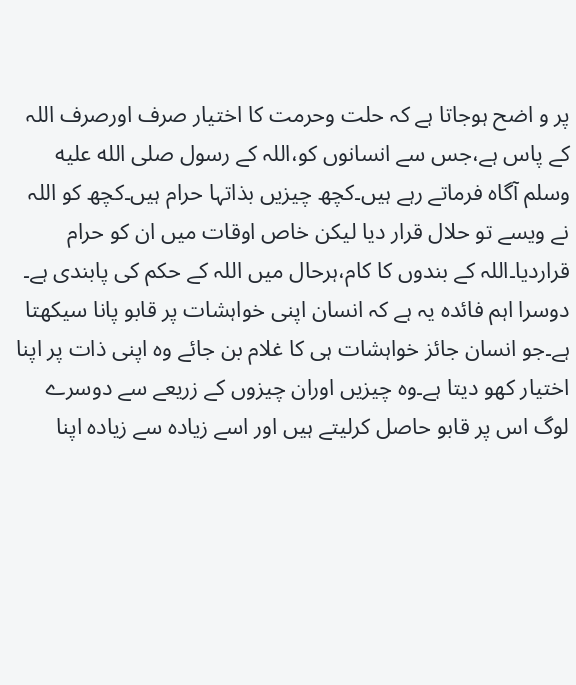پر و اضح ہوجاتا ہے کہ حلت وحرمت کا اختیار صرف اورصرف اللہ کے پاس ہے،جس سے انسانوں کو،اللہ کے رسول صلى الله عليه وسلم آگاہ فرماتے رہے ہیں۔کچھ چیزیں بذاتہا حرام ہیں۔کچھ کو اللہ نے ویسے تو حلال قرار دیا لیکن خاص اوقات میں ان کو حرام قراردیا۔اللہ کے بندوں کا کام،ہرحال میں اللہ کے حکم کی پابندی ہے۔
دوسرا اہم فائدہ یہ ہے کہ انسان اپنی خواہشات پر قابو پانا سیکھتا ہے۔جو انسان جائز خواہشات ہی کا غلام بن جائے وہ اپنی ذات پر اپنا اختیار کھو دیتا ہے۔وہ چیزیں اوران چیزوں کے زریعے سے دوسرے لوگ اس پر قابو حاصل کرلیتے ہیں اور اسے زیادہ سے زیادہ اپنا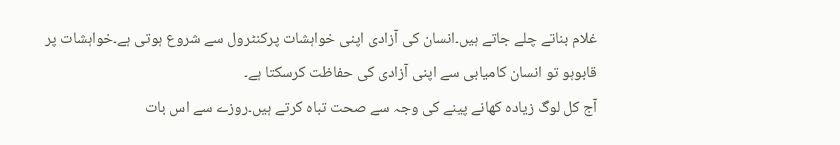غلام بناتے چلے جاتے ہیں۔انسان کی آزادی اپنی خواہشات پرکنٹرول سے شروع ہوتی ہے۔خواہشات پر قابوہو تو انسان کامیابی سے اپنی آزادی کی حفاظت کرسکتا ہے۔
آج کل لوگ زیادہ کھانے پینے کی وجہ سے صحت تباہ کرتے ہیں۔روزے سے اس بات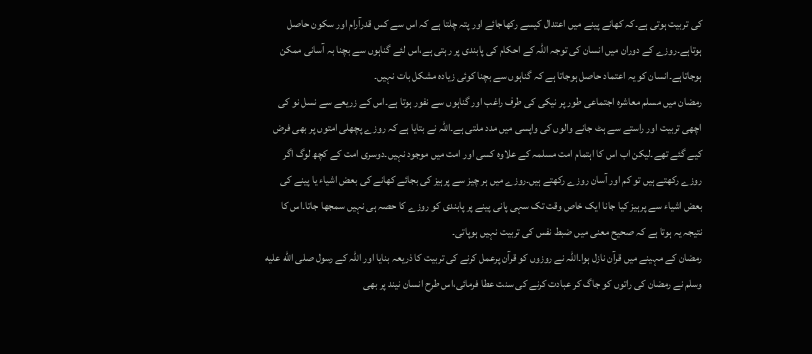کی تربیت ہوتی ہے۔کہ کھانے پینے میں اعتدال کیسے رکھاجائے اور پتہ چلتا ہے کہ اس سے کس قدرآرام اور سکون حاصل ہوتاہے۔روزے کے دوران میں انسان کی توجہ اللہ کے احکام کی پابندی پر رہتی ہے،اس لئے گناہوں سے بچنا بہ آسانی ممکن ہوجاتاہے۔انسان کو یہ اعتماد حاصل ہوجاتا ہے کہ گناہوں سے بچنا کوئی زیادہ مشکل بات نہیں۔
رمضان میں مسلم معاشرہ اجتماعی طور پر نیکی کی طرف راغب اور گناہوں سے نفور ہوتا ہے۔اس کے زریعے سے نسل نو کی اچھی تربیت اور راستے سے ہٹ جانے والوں کی واپسی میں مدد ملتی ہے۔اللہ نے بتایا ہے کہ روزے پچھلی امتوں پر بھی فرض کیے گئے تھے۔لیکن اب اس کا اہتمام امت مسلمہ کے علاوہ کسی اور امت میں موجود نہیں۔دوسری امت کے کچھ لوگ اگر روزے رکھتے ہیں تو کم اور آسان روزے رکھتے ہیں۔روزے میں ہر چیز سے پرہیز کی بجائے کھانے کی بعض اشیاء یا پینے کی بعض اشیاء سے پرہیز کیا جانا ایک خاص وقت تک سہی پانی پینے پر پابندی کو روزے کا حصہ ہی نہیں سمجھا جاتا۔اس کا نتیجہ یہ ہوتا ہے کہ صحیح معنی میں ضبط نفس کی تربیت نہیں ہوپاتی۔
رمضان کے مہینے میں قرآن نازل ہوا۔اللہ نے روزوں کو قرآن پرعمل کرنے کی تربیت کا ذریعہ بنایا اور اللہ کے رسول صلى الله عليه وسلم نے رمضان کی راتوں کو جاگ کر عبادت کرنے کی سنت عطا فرمائی،اس طرح انسان نیند پر بھی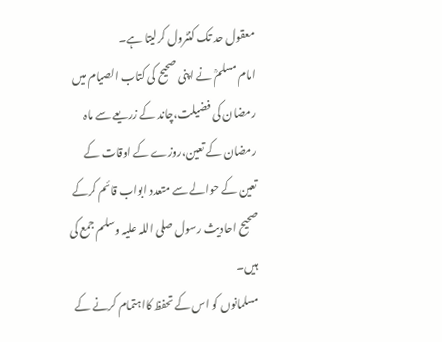معقول حد تک کنٹرول کرلیتا ہے۔
امام مسلمؒ نے اپنی صحیح کی کتاب الصیام میں رمضان کی فضیلت،چاند کے زریعے سے ماہ رمضان کے تعین،روزے کے اوقات کے تعین کے حوالے سے متعدد ابواب قائم کرکے صحیح احادیث رسول صلی اللہ علیہ وسلم جمع کی ہیں۔
مسلمانوں کو اس کے تحفظ کااہتمام کرنے کے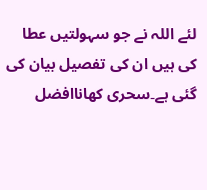لئے اللہ نے جو سہولتیں عطا کی ہیں ان کی تفصیل بیان کی گئی ہے۔سحری کھاناافضل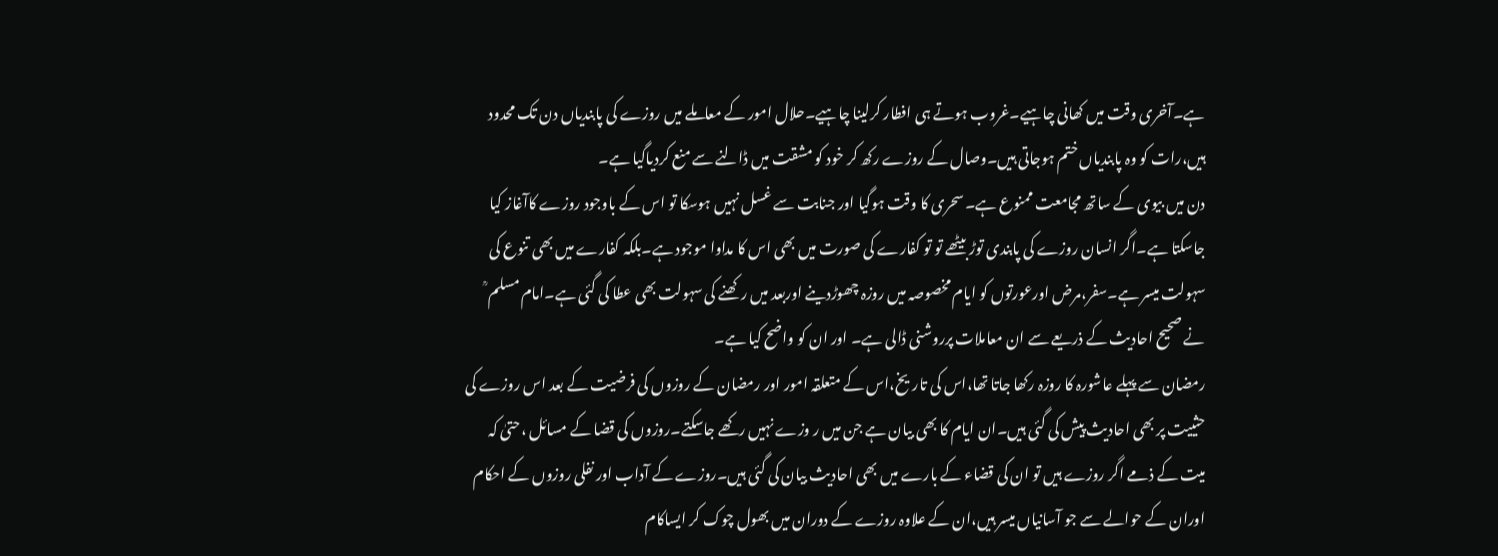ہے۔آخری وقت میں کھانی چاہیے۔غروب ہوتے ہی افطار کرلینا چاہیے۔حلال امور کے معاملے میں روزے کی پابندیاں دن تک محدود ہیں،رات کو وہ پابندیاں ختم ہوجاتی ہیں۔وصال کے روزے رکھ کر خود کو مشقت میں ڈالنے سے منع کردیاگیا ہے۔
دن میں بیوی کے ساتھ مجامعت ممنوع ہے۔سحری کا وقت ہوگیا اور جنابت سے غسل نہیں ہوسکا تو اس کے باوجود روزے کاآغاز کیا جاسکتا ہے۔اگر انسان روزے کی پابندی توڑ بیٹھے تو تو کفارے کی صورت میں بھی اس کا مداوا موجود ہے۔بلکہ کفارے میں بھی تنوع کی سہولت میسر ہے۔سفر،مرض اورعورتوں کو ایام مخصوصہ میں روزہ چھوڑدینے اوربعد میں رکھنے کی سہولت بھی عطا کی گئی ہے۔امام مسلم ؒ نے صحیح احادیث کے ذریعے سے ان معاملات پرروشنی ڈالی ہے۔ اور ان کو واضح کیا ہے۔
رمضان سے پہلے عاشورہ کا روزہ رکھا جاتا تھا،اس کی تاریخ،اس کے متعلقہ امور اور رمضان کے روزوں کی فرضیت کے بعد اس روزے کی حثییت پر بھی احادیث پیش کی گئی ہیں۔ان ایام کا بھی بیان ہے جن میں ر وزے نہیں رکھے جاسکتے۔روزوں کی قضا کے مسائل ،حتیٰ کہ میت کے ذمے اگر روزے ہیں تو ان کی قضاء کے بارے میں بھی احادیث بیان کی گئی ہیں۔روزے کے آداب اور نفلی روزوں کے احکام اوران کے حوالے سے جو آسانیاں میسر ہیں،ان کے علاوہ روزے کے دوران میں بھول چوک کر ایساکام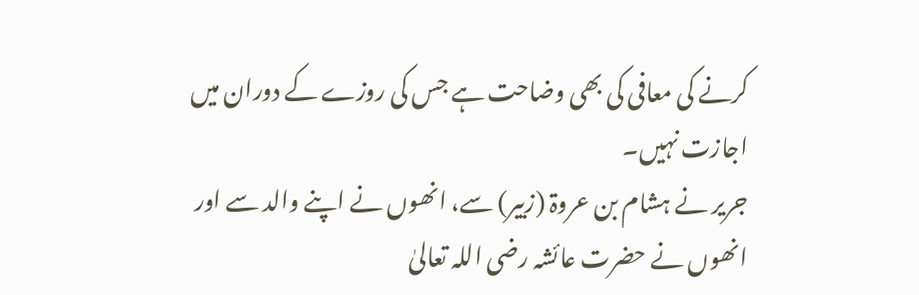کرنے کی معافی کی بھی وضاحت ہے جس کی روزے کے دوران میں اجازت نہیں۔
جریر نے ہشام بن عروۃ (زبیر) سے، انھوں نے اپنے والد سے اور انھوں نے حضرت عائشہ رضی اللہ تعالیٰ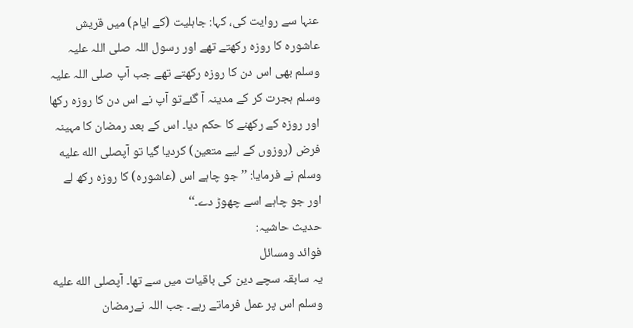عنہا سے روایت کی، کہا: جاہلیت (کے ایام) میں قریش عاشورہ کا روزہ رکھتے تھے اور رسول اللہ صلی اللہ علیہ وسلم بھی اس دن کا روزہ رکھتے تھے جب آپ صلی اللہ علیہ وسلم ہجرت کر کے مدینہ آ گئےتو آپ نے اس دن کا روزہ رکھا اور روزہ کے رکھنے کا حکم دیا۔ اس کے بعد رمضان کا مہینہ فرض (روزوں کے لیے متعین) کردیا گیا تو آپصلى الله عليه وسلم نے فرمایا: ’’جو چاہے اس (عاشورہ) کا روزہ رکھ لے اور جو چاہے اسے چھوڑ دے۔‘‘
حدیث حاشیہ:
فوائد ومسائل
یہ سابقہ سچے دین کی باقیات میں سے تھا۔ آپصلى الله عليه وسلم اس پر عمل فرماتے رہے۔ جب اللہ نےرمضان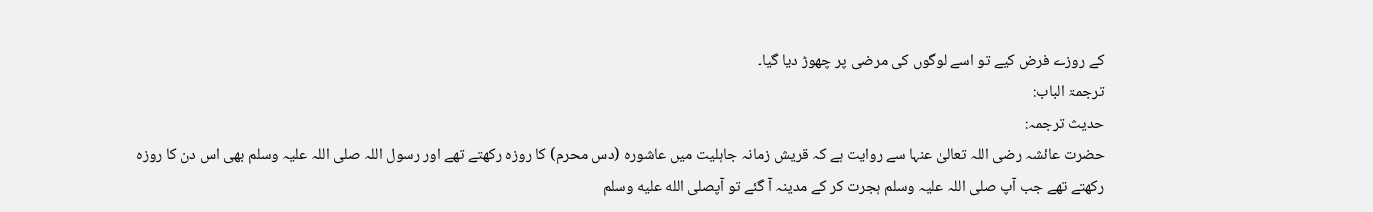کے روزے فرض کیے تو اسے لوگوں کی مرضی پر چھوڑ دیا گیا۔
ترجمۃ الباب:
حدیث ترجمہ:
حضرت عائشہ رضی اللہ تعالیٰ عنہا سے روایت ہے کہ قریش زمانہ جاہلیت میں عاشورہ (دس محرم) کا روزہ رکھتے تھے اور رسول اللہ صلی اللہ علیہ وسلم بھی اس دن کا روزہ رکھتے تھے جب آپ صلی اللہ علیہ وسلم ہجرت کر کے مدینہ آ گئے تو آپصلى الله عليه وسلم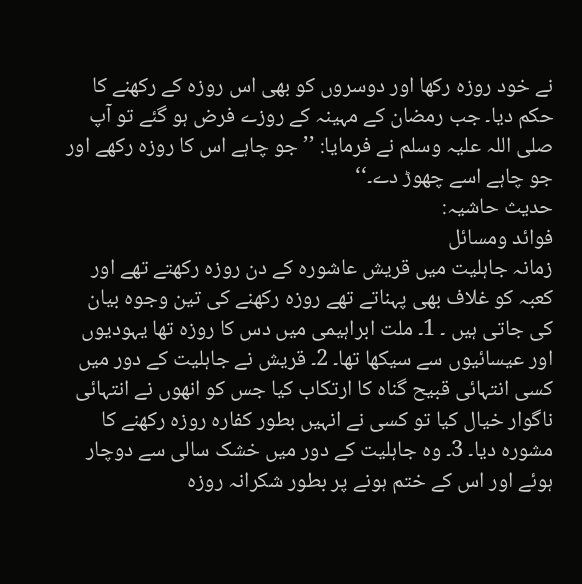نے خود روزہ رکھا اور دوسروں کو بھی اس روزہ کے رکھنے کا حکم دیا۔ جب رمضان کے مہینہ کے روزے فرض ہو گئے تو آپ صلی اللہ علیہ وسلم نے فرمایا: ’’جو چاہے اس کا روزہ رکھے اور جو چاہے اسے چھوڑ دے۔‘‘
حدیث حاشیہ:
فوائد ومسائل
زمانہ جاہلیت میں قریش عاشورہ کے دن روزہ رکھتے تھے اور کعبہ کو غلاف بھی پہناتے تھے روزہ رکھنے کی تین وجوہ بیان کی جاتی ہیں ۔ 1۔ ملت ابراہیمی میں دس کا روزہ تھا یہودیوں اور عیسائیوں سے سیکھا تھا۔ 2۔ قریش نے جاہلیت کے دور میں کسی انتہائی قبیح گناہ کا ارتکاب کیا جس کو انھوں نے انتہائی ناگوار خیال کیا تو کسی نے انہیں بطور کفارہ روزہ رکھنے کا مشورہ دیا۔ 3۔ وہ جاہلیت کے دور میں خشک سالی سے دوچار ہوئے اور اس کے ختم ہونے پر بطور شکرانہ روزہ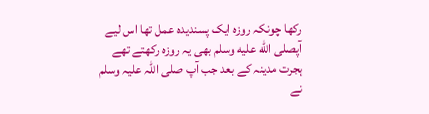رکھا چونکہ روزہ ایک پسندیدہ عمل تھا اس لیے آپصلى الله عليه وسلم بھی یہ روزہ رکھتے تھے ہجرت مدینہ کے بعد جب آپ صلی اللہ علیہ وسلم نے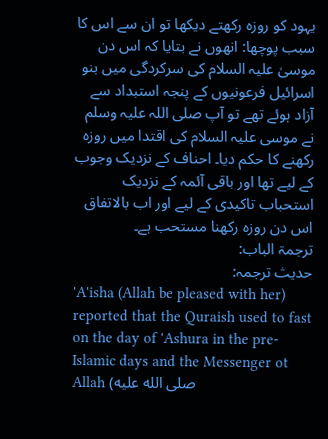یہود کو روزہ رکھتے دیکھا تو ان سے اس کا سبب پوچھا: انھوں نے بتایا کہ اس دن موسیٰ علیہ السلام کی سرکردگی میں بنو اسرائیل فرعونیوں کے پنجہ استبداد سے آزاد ہوئے تھے تو آپ صلی اللہ علیہ وسلم نے موسی علیہ السلام کی اقتدا میں روزہ رکھنے کا حکم دیا۔ احناف کے نزدیک وجوب کے لیے تھا اور باقی آئمہ کے نزدیک استحباب تاکیدی کے لیے اور اب بالاتفاق اس دن روزہ رکھنا مستحب ہے۔
ترجمۃ الباب:
حدیث ترجمہ:
'A'isha (Allah be pleased with her) reported that the Quraish used to fast on the day of 'Ashura in the pre-Islamic days and the Messenger ot Allah (صلى الله عليه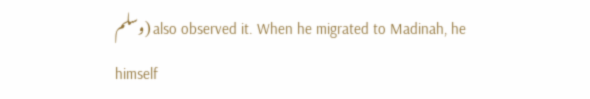وسلم) also observed it. When he migrated to Madinah, he himself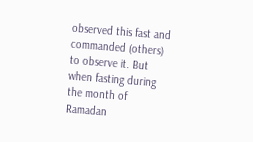observed this fast and commanded (others) to observe it. But when fasting during the month of Ramadan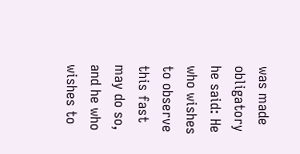was made obligatory he said: He who wishes to observe this fast may do so, and he who wishes to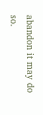abandon it may do so.